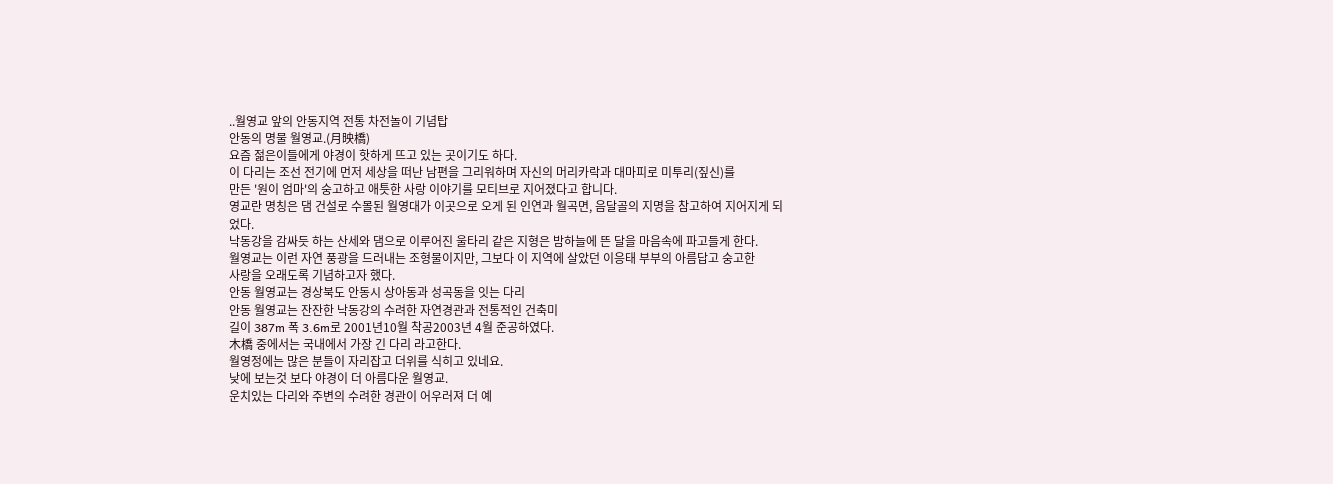..월영교 앞의 안동지역 전통 차전놀이 기념탑
안동의 명물 월영교.(月映橋)
요즘 젊은이들에게 야경이 핫하게 뜨고 있는 곳이기도 하다.
이 다리는 조선 전기에 먼저 세상을 떠난 남편을 그리워하며 자신의 머리카락과 대마피로 미투리(짚신)를
만든 '원이 엄마'의 숭고하고 애틋한 사랑 이야기를 모티브로 지어졌다고 합니다.
영교란 명칭은 댐 건설로 수몰된 월영대가 이곳으로 오게 된 인연과 월곡면, 음달골의 지명을 참고하여 지어지게 되었다.
낙동강을 감싸듯 하는 산세와 댐으로 이루어진 울타리 같은 지형은 밤하늘에 뜬 달을 마음속에 파고들게 한다.
월영교는 이런 자연 풍광을 드러내는 조형물이지만, 그보다 이 지역에 살았던 이응태 부부의 아름답고 숭고한
사랑을 오래도록 기념하고자 했다.
안동 월영교는 경상북도 안동시 상아동과 성곡동을 잇는 다리
안동 월영교는 잔잔한 낙동강의 수려한 자연경관과 전통적인 건축미
길이 387m 폭 3.6m로 2001년10월 착공2003년 4월 준공하였다.
木橋 중에서는 국내에서 가장 긴 다리 라고한다.
월영정에는 많은 분들이 자리잡고 더위를 식히고 있네요.
낮에 보는것 보다 야경이 더 아름다운 월영교.
운치있는 다리와 주변의 수려한 경관이 어우러져 더 예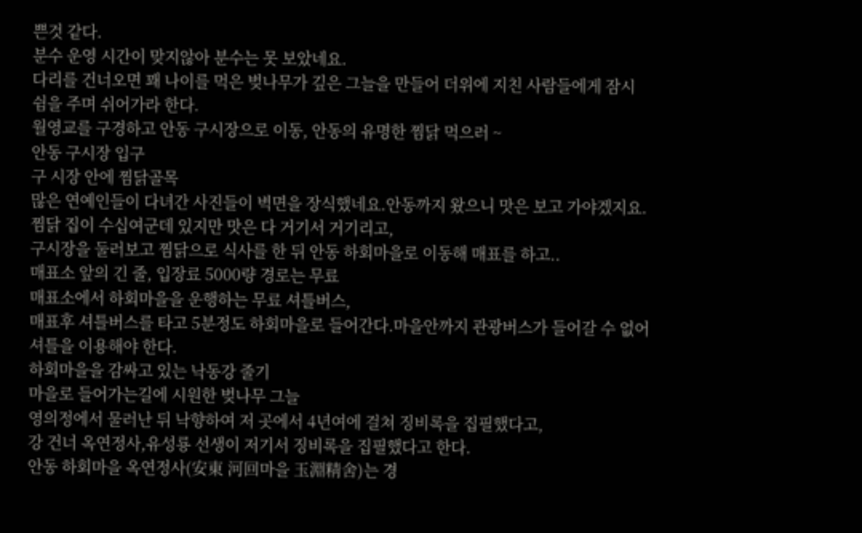쁜것 같다.
분수 운영 시간이 맞지않아 분수는 못 보았네요.
다리를 건너오면 꽤 나이를 먹은 벚나무가 깊은 그늘을 만들어 더위에 지친 사람들에게 잠시 쉼을 주며 쉬어가라 한다.
월영교를 구경하고 안동 구시장으로 이동, 안동의 유명한 찜닭 먹으러 ~
안동 구시장 입구
구 시장 안에 찜닭골목
많은 연예인들이 다녀간 사진들이 벽면을 장식했네요.안동까지 왔으니 맛은 보고 가야겠지요.
찜닭 집이 수십여군데 있지만 맛은 다 거기서 거기리고,
구시장을 둘러보고 찜닭으로 식사를 한 뒤 안동 하회마을로 이동해 매표를 하고..
매표소 앞의 긴 줄, 입장료 5000량 경로는 무료
매표소에서 하회마을을 운행하는 무료 셔틀버스,
매표후 셔틀버스를 타고 5분정도 하회마을로 들어간다.마을안까지 관광버스가 들어갈 수 없어 셔틀을 이용해야 한다.
하회마을을 감싸고 있는 낙동강 줄기
마을로 들어가는길에 시원한 벚나무 그늘
영의정에서 물러난 뒤 낙향하여 저 곳에서 4년여에 걸쳐 징비록을 집필했다고,
강 건너 옥연정사,유성룡 선생이 저기서 징비록을 집필했다고 한다.
안동 하회마을 옥연정사(安東 河回마을 玉淵精舍)는 경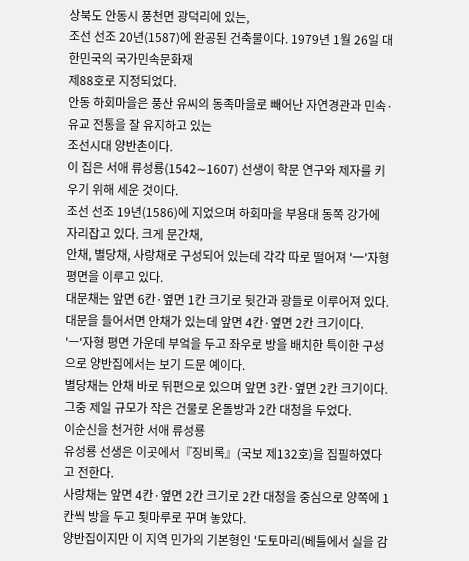상북도 안동시 풍천면 광덕리에 있는,
조선 선조 20년(1587)에 완공된 건축물이다. 1979년 1월 26일 대한민국의 국가민속문화재
제88호로 지정되었다.
안동 하회마을은 풍산 유씨의 동족마을로 빼어난 자연경관과 민속·유교 전통을 잘 유지하고 있는
조선시대 양반촌이다.
이 집은 서애 류성룡(1542∼1607) 선생이 학문 연구와 제자를 키우기 위해 세운 것이다.
조선 선조 19년(1586)에 지었으며 하회마을 부용대 동쪽 강가에 자리잡고 있다. 크게 문간채,
안채, 별당채, 사랑채로 구성되어 있는데 각각 따로 떨어져 '一'자형 평면을 이루고 있다.
대문채는 앞면 6칸·옆면 1칸 크기로 뒷간과 광들로 이루어져 있다.
대문을 들어서면 안채가 있는데 앞면 4칸·옆면 2칸 크기이다.
'ㅡ'자형 평면 가운데 부엌을 두고 좌우로 방을 배치한 특이한 구성으로 양반집에서는 보기 드문 예이다.
별당채는 안채 바로 뒤편으로 있으며 앞면 3칸·옆면 2칸 크기이다.
그중 제일 규모가 작은 건물로 온돌방과 2칸 대청을 두었다.
이순신을 천거한 서애 류성룡
유성룡 선생은 이곳에서『징비록』(국보 제132호)을 집필하였다고 전한다.
사랑채는 앞면 4칸·옆면 2칸 크기로 2칸 대청을 중심으로 양쪽에 1칸씩 방을 두고 툇마루로 꾸며 놓았다.
양반집이지만 이 지역 민가의 기본형인 '도토마리(베틀에서 실을 감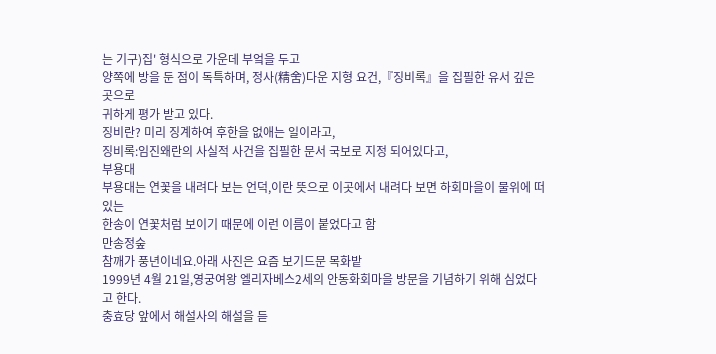는 기구)집' 형식으로 가운데 부엌을 두고
양쪽에 방을 둔 점이 독특하며, 정사(精舍)다운 지형 요건,『징비록』을 집필한 유서 깊은 곳으로
귀하게 평가 받고 있다.
징비란? 미리 징계하여 후한을 없애는 일이라고,
징비록:임진왜란의 사실적 사건을 집필한 문서 국보로 지정 되어있다고,
부용대
부용대는 연꽃을 내려다 보는 언덕,이란 뜻으로 이곳에서 내려다 보면 하회마을이 물위에 떠 있는
한송이 연꽃처럼 보이기 때문에 이런 이름이 붙었다고 함
만송정숲
참깨가 풍년이네요.아래 사진은 요즘 보기드문 목화밭
1999년 4월 21일,영궁여왕 엘리자베스2세의 안동화회마을 방문을 기념하기 위해 심었다고 한다.
충효당 앞에서 해설사의 해설을 듣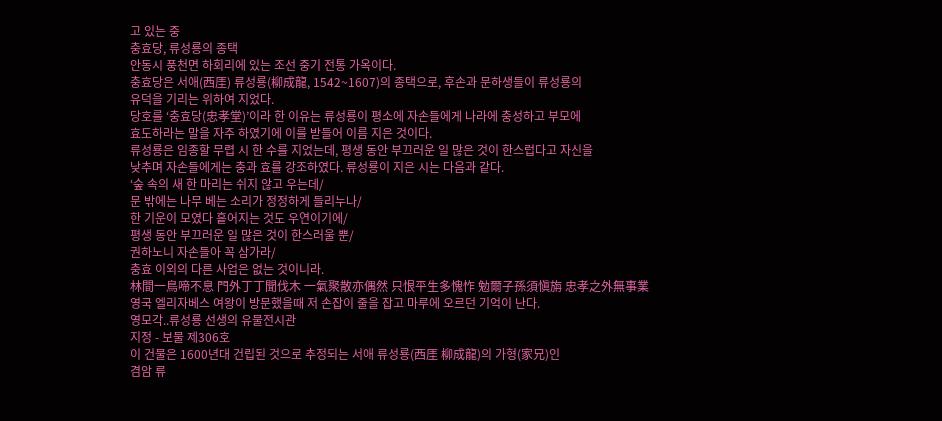고 있는 중
충효당, 류성룡의 종택
안동시 풍천면 하회리에 있는 조선 중기 전통 가옥이다.
충효당은 서애(西厓) 류성룡(柳成龍, 1542~1607)의 종택으로, 후손과 문하생들이 류성룡의
유덕을 기리는 위하여 지었다.
당호를 ‘충효당(忠孝堂)’이라 한 이유는 류성룡이 평소에 자손들에게 나라에 충성하고 부모에
효도하라는 말을 자주 하였기에 이를 받들어 이름 지은 것이다.
류성룡은 임종할 무렵 시 한 수를 지었는데, 평생 동안 부끄러운 일 많은 것이 한스럽다고 자신을
낮추며 자손들에게는 충과 효를 강조하였다. 류성룡이 지은 시는 다음과 같다.
‘숲 속의 새 한 마리는 쉬지 않고 우는데/
문 밖에는 나무 베는 소리가 정정하게 들리누나/
한 기운이 모였다 흩어지는 것도 우연이기에/
평생 동안 부끄러운 일 많은 것이 한스러울 뿐/
권하노니 자손들아 꼭 삼가라/
충효 이외의 다른 사업은 없는 것이니라.
林間一鳥啼不息 門外丁丁聞伐木 一氣聚散亦偶然 只恨平生多愧怍 勉爾子孫須愼旃 忠孝之外無事業
영국 엘리자베스 여왕이 방문했을때 저 손잡이 줄을 잡고 마루에 오르던 기억이 난다.
영모각..류성룡 선생의 유물전시관
지정 - 보물 제306호
이 건물은 1600년대 건립된 것으로 추정되는 서애 류성룡(西厓 柳成龍)의 가형(家兄)인
겸암 류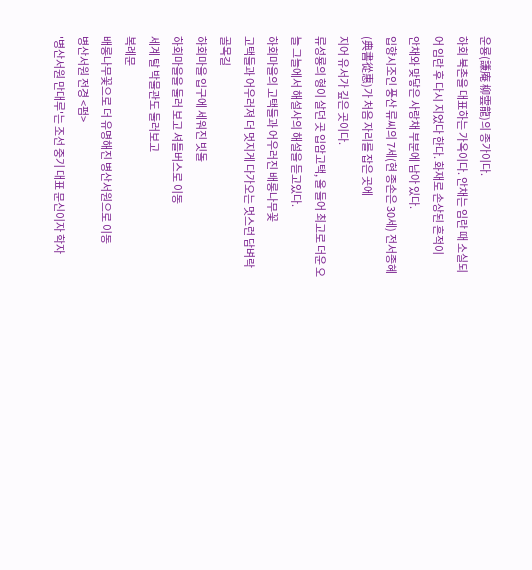운룡(謙庵 柳雲龍)의 종가이다.
하회 북촌을 대표하는 가옥이다. 안채는 임란 때 소실되어 임란 후 다시 지었다 한다. 화재로 손상된 흔적이
안채와 맞닿은 사랑채 부분에 남아 있다.
입향시조인 풍산 류씨의 7세(현 종손은 30세) 전서종혜(典書從惠)가 처음 자리를 잡은 곳에
지어 유서가 깊은 곳이다.
류성룡의 형이 살던 곳 입암고택, 올 들어 최고로 더운 오늘 그늘에서 해설사의 해설을 듣고있다.
하회마을의 고택들과 어우러진 배롱나무꽃
고택들과 어우러져 더 멋지게 다가오는 멋스런 담벼락 골목길
하회마을 입구에 세워진 빗돌
하회마을을 둘러 보고 셔틀버스로 이동
세계 탈 박물관도 둘러보고
복례문
배롱나무꽃으로 더 유명해진 병산서원으로 이동
병산서원 전경 <펌>
'병산서원 만대루'는 조선 중기 대표 문신이자 학자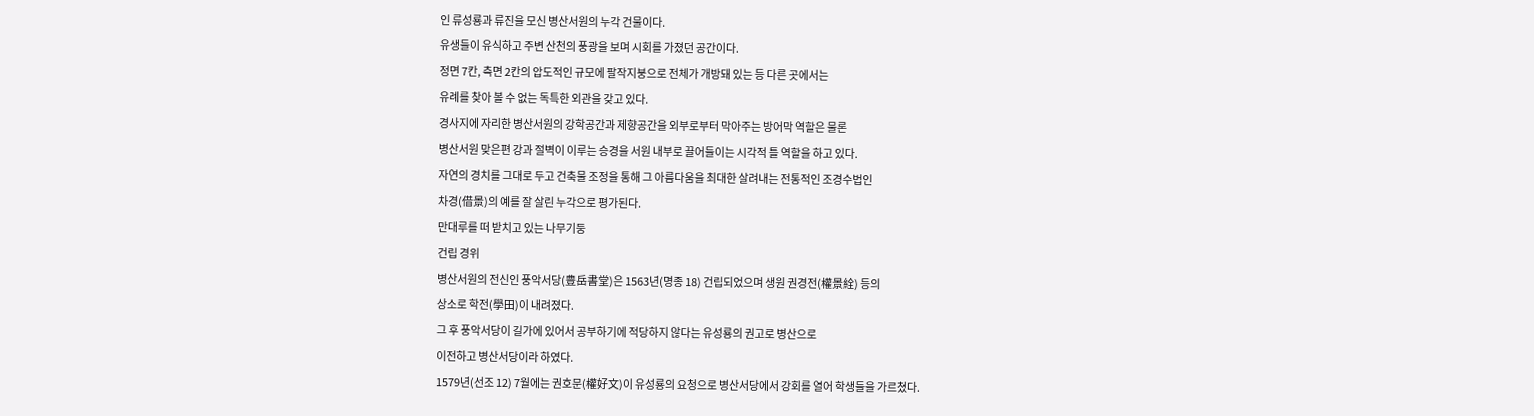인 류성룡과 류진을 모신 병산서원의 누각 건물이다.
유생들이 유식하고 주변 산천의 풍광을 보며 시회를 가졌던 공간이다.
정면 7칸, 측면 2칸의 압도적인 규모에 팔작지붕으로 전체가 개방돼 있는 등 다른 곳에서는
유례를 찾아 볼 수 없는 독특한 외관을 갖고 있다.
경사지에 자리한 병산서원의 강학공간과 제향공간을 외부로부터 막아주는 방어막 역할은 물론
병산서원 맞은편 강과 절벽이 이루는 승경을 서원 내부로 끌어들이는 시각적 틀 역할을 하고 있다.
자연의 경치를 그대로 두고 건축물 조정을 통해 그 아름다움을 최대한 살려내는 전통적인 조경수법인
차경(借景)의 예를 잘 살린 누각으로 평가된다.
만대루를 떠 받치고 있는 나무기둥
건립 경위
병산서원의 전신인 풍악서당(豊岳書堂)은 1563년(명종 18) 건립되었으며 생원 권경전(權景絟) 등의
상소로 학전(學田)이 내려졌다.
그 후 풍악서당이 길가에 있어서 공부하기에 적당하지 않다는 유성룡의 권고로 병산으로
이전하고 병산서당이라 하였다.
1579년(선조 12) 7월에는 권호문(權好文)이 유성룡의 요청으로 병산서당에서 강회를 열어 학생들을 가르쳤다.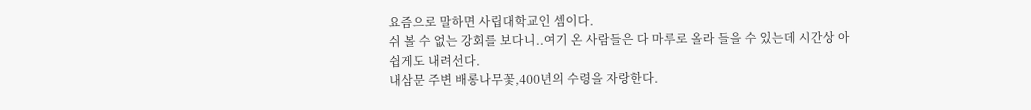요즘으로 말하면 사립대학교인 셈이다.
쉬 볼 수 없는 강회를 보다니..여기 온 사람들은 다 마루로 올라 들을 수 있는데 시간상 아쉽게도 내려선다.
내삼문 주변 배롱나무꽃,400년의 수령을 자랑한다.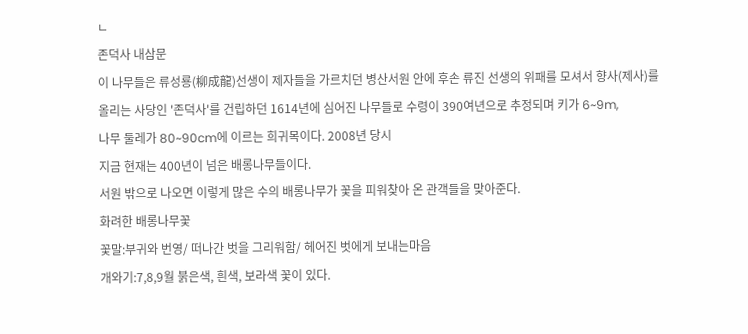ㄴ
존덕사 내삼문
이 나무들은 류성룡(柳成龍)선생이 제자들을 가르치던 병산서원 안에 후손 류진 선생의 위패를 모셔서 향사(제사)를
올리는 사당인 '존덕사'를 건립하던 1614년에 심어진 나무들로 수령이 390여년으로 추정되며 키가 6~9m,
나무 둘레가 80~90cm에 이르는 희귀목이다. 2008년 당시
지금 현재는 400년이 넘은 배롱나무들이다.
서원 밖으로 나오면 이렇게 많은 수의 배롱나무가 꽃을 피워찾아 온 관객들을 맞아준다.
화려한 배롱나무꽃
꽃말:부귀와 번영/ 떠나간 벗을 그리워함/ 헤어진 벗에게 보내는마음
개와기:7,8,9월 붉은색, 흰색, 보라색 꽃이 있다.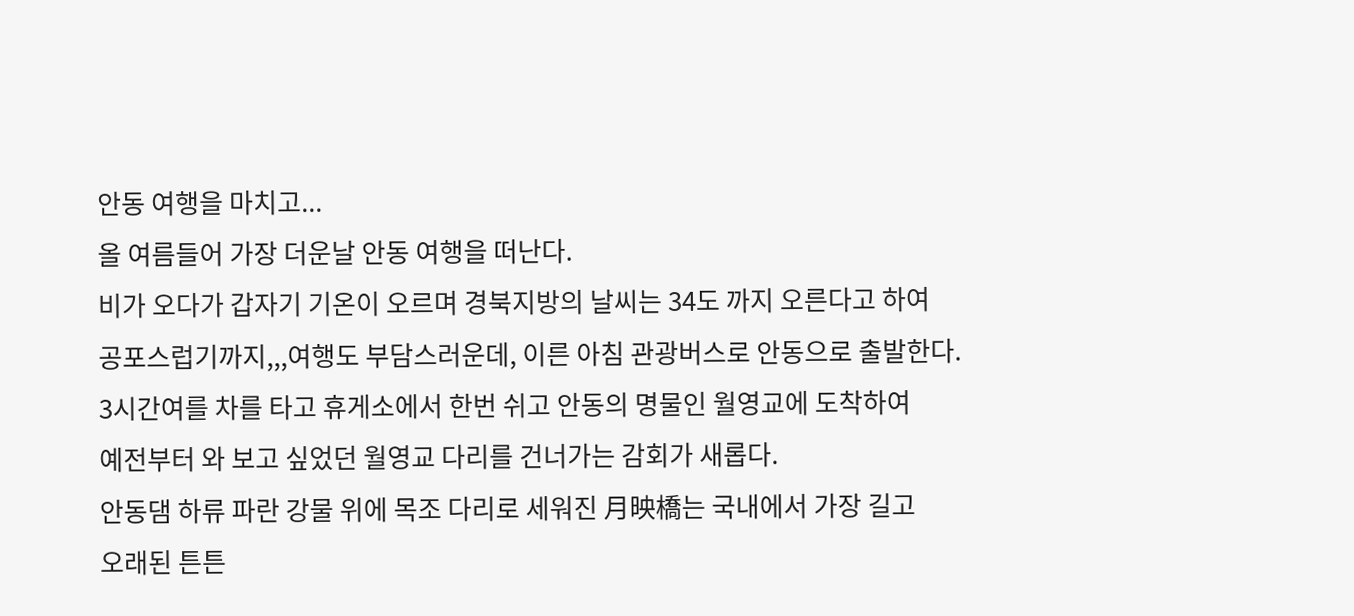안동 여행을 마치고...
올 여름들어 가장 더운날 안동 여행을 떠난다.
비가 오다가 갑자기 기온이 오르며 경북지방의 날씨는 34도 까지 오른다고 하여
공포스럽기까지,,,여행도 부담스러운데, 이른 아침 관광버스로 안동으로 출발한다.
3시간여를 차를 타고 휴게소에서 한번 쉬고 안동의 명물인 월영교에 도착하여
예전부터 와 보고 싶었던 월영교 다리를 건너가는 감회가 새롭다.
안동댐 하류 파란 강물 위에 목조 다리로 세워진 月映橋는 국내에서 가장 길고
오래된 튼튼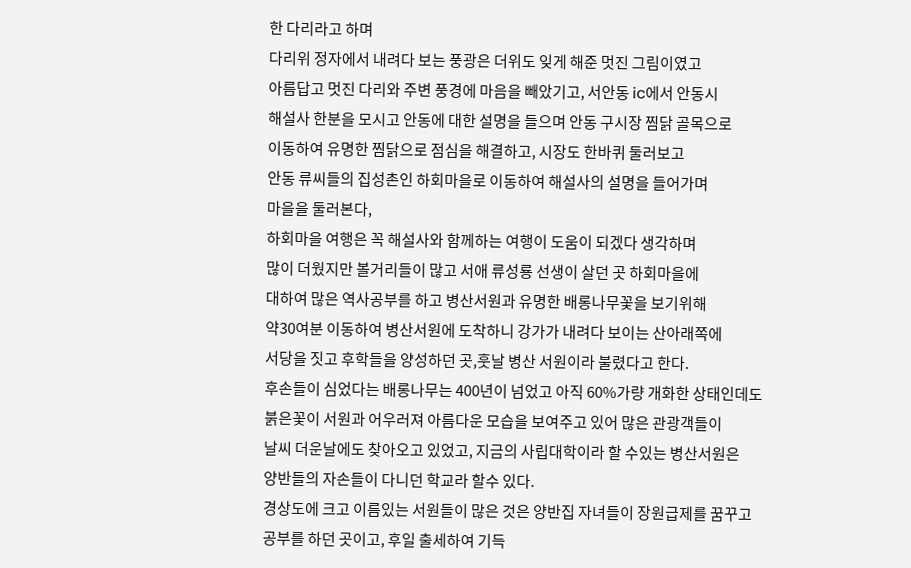한 다리라고 하며
다리위 정자에서 내려다 보는 풍광은 더위도 잊게 해준 멋진 그림이였고
아름답고 멋진 다리와 주변 풍경에 마음을 빼았기고, 서안동 ic에서 안동시
해설사 한분을 모시고 안동에 대한 설명을 들으며 안동 구시장 찜닭 골목으로
이동하여 유명한 찜닭으로 점심을 해결하고, 시장도 한바퀴 둘러보고
안동 류씨들의 집성촌인 하회마을로 이동하여 해설사의 설명을 들어가며
마을을 둘러본다,
하회마을 여행은 꼭 해설사와 함께하는 여행이 도움이 되겠다 생각하며
많이 더웠지만 볼거리들이 많고 서애 류성룡 선생이 살던 곳 하회마을에
대하여 많은 역사공부를 하고 병산서원과 유명한 배롱나무꽃을 보기위해
약30여분 이동하여 병산서원에 도착하니 강가가 내려다 보이는 산아래쪽에
서당을 짓고 후학들을 양성하던 곳,훗날 병산 서원이라 불렸다고 한다.
후손들이 심었다는 배롱나무는 400년이 넘었고 아직 60%가량 개화한 상태인데도
붉은꽃이 서원과 어우러져 아름다운 모습을 보여주고 있어 많은 관광객들이
날씨 더운날에도 찾아오고 있었고, 지금의 사립대학이라 할 수있는 병산서원은
양반들의 자손들이 다니던 학교라 할수 있다.
경상도에 크고 이름있는 서원들이 많은 것은 양반집 자녀들이 장원급제를 꿈꾸고
공부를 하던 곳이고, 후일 출세하여 기득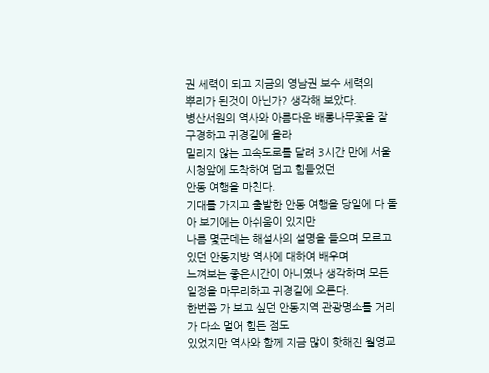권 세력이 되고 지금의 영남권 보수 세력의
뿌리가 된것이 아닌가? 생각해 보았다.
병산서원의 역사와 아름다운 배롱나무꽃을 잘 구경하고 귀경길에 올라
밀리지 않는 고속도로를 달려 3시간 만에 서울 시청앞에 도착하여 덥고 힘들었던
안동 여행을 마친다.
기대를 가지고 출발한 안동 여행을 당일에 다 돌아 보기에는 아쉬움이 있지만
나름 몇군데는 해설사의 설명을 들으며 모르고 있던 안동지방 역사에 대하여 배우며
느껴보는 좋은시간이 아니였나 생각하며 모든 일정을 마무리하고 귀경길에 오른다.
한번쯤 가 보고 싶던 안동지역 관광명소를 거리가 다소 멀어 힘든 점도
있었지만 역사와 함께 지금 많이 핫해진 월영교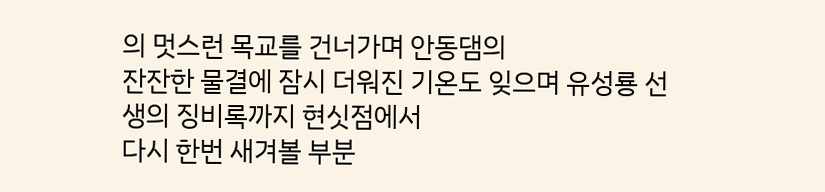의 멋스런 목교를 건너가며 안동댐의
잔잔한 물결에 잠시 더워진 기온도 잊으며 유성룡 선생의 징비록까지 현싯점에서
다시 한번 새겨볼 부분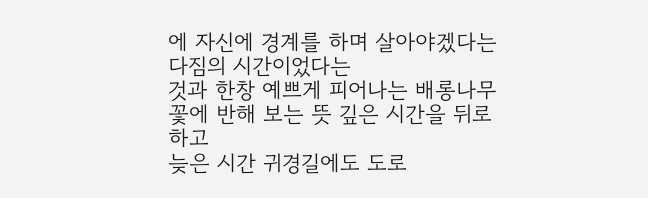에 자신에 경계를 하며 살아야겠다는 다짐의 시간이었다는
것과 한창 예쁘게 피어나는 배롱나무꽃에 반해 보는 뜻 깊은 시간을 뒤로하고
늦은 시간 귀경길에도 도로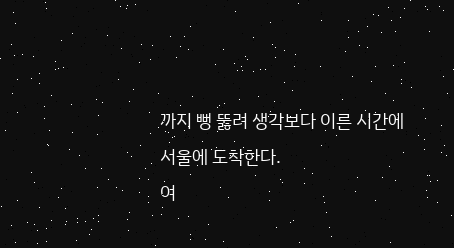까지 뻥 뚫려 생각보다 이른 시간에 서울에 도착한다.
여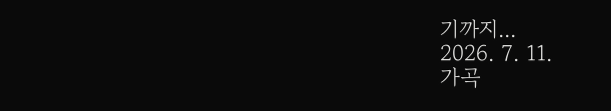기까지...
2026. 7. 11.
가곡